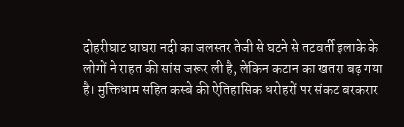दोहरीघाट घाघरा नदी का जलस्तर तेजी से घटने से तटवर्ती इलाके के लोगों ने राहत की सांस जरूर ली है, लेकिन कटान का खतरा बढ़ गया है। मुक्तिधाम सहित कस्बे की ऐतिहासिक धरोहरों पर संकट बरकरार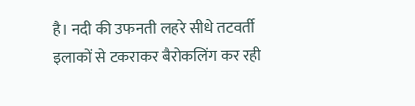है। नदी की उफनती लहरे सीधे तटवर्ती इलाकों से टकराकर बैरोकलिंग कर रही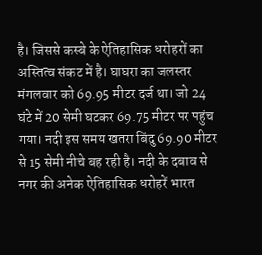है। जिससे कस्बे के ऐतिहासिक धरोहरों का अस्तित्व संकट में है। घाघरा का जलस्तर मंगलवार को 69.95 मीटर दर्ज था। जो 24 घंटे में 20 सेमी घटकर 69.75 मीटर पर पहुंच गया। नदी इस समय खतरा बिंदु 69.90 मीटर से 15 सेमी नीचे बह रही है। नदी के दबाव से नगर की अनेक ऐतिहासिक धरोहरें भारत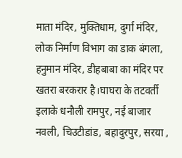माता मंदिर, मुक्तिधाम, दुर्गा मंदिर, लोक निर्माण विभाग का डाक बंगला, हनुमान मंदिर, डीहबाबा का मंदिर पर खतरा बरकरार है।घाघरा के तटवर्ती इलाके धनौली रामपुर, नई बाजार नवली, चिउटीडांड, बहादुरपुर, सरया ,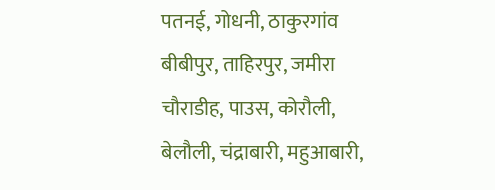पतनई, गोधनी, ठाकुरगांव बीबीपुर, ताहिरपुर, जमीरा चौराडीह, पाउस, कोरौली, बेलौली, चंद्राबारी, महुआबारी,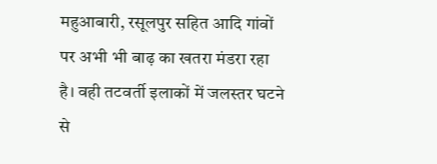महुआबारी, रसूलपुर सहित आदि गांवों पर अभी भी बाढ़ का खतरा मंडरा रहा है। वही तटवर्ती इलाकों में जलस्तर घटने से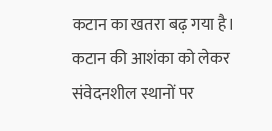कटान का खतरा बढ़ गया है। कटान की आशंका को लेकर संवेदनशील स्थानों पर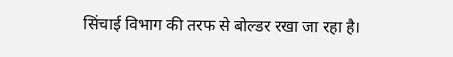सिंचाई विभाग की तरफ से बोल्डर रखा जा रहा है।